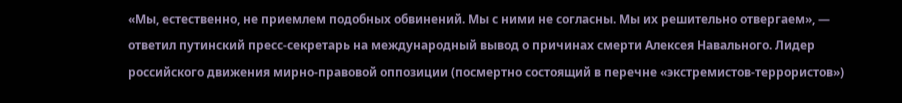«Мы, естественно, не приемлем подобных обвинений. Мы с ними не согласны. Мы их решительно отвергаем», — ответил путинский пресс-секретарь на международный вывод о причинах смерти Алексея Навального. Лидер российского движения мирно-правовой оппозиции (посмертно состоящий в перечне «экстремистов-террористов»)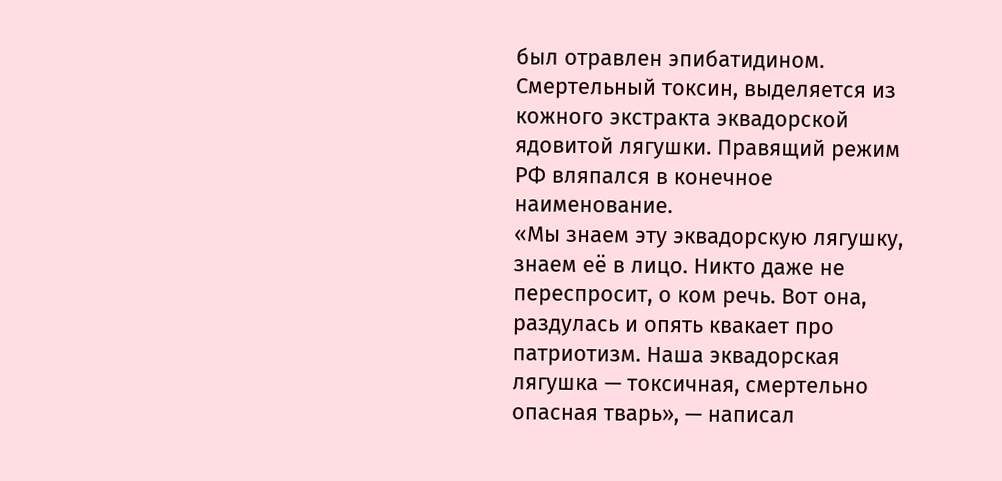был отравлен эпибатидином. Смертельный токсин, выделяется из кожного экстракта эквадорской ядовитой лягушки. Правящий режим РФ вляпался в конечное наименование.
«Мы знаем эту эквадорскую лягушку, знаем её в лицо. Никто даже не переспросит, о ком речь. Вот она, раздулась и опять квакает про патриотизм. Наша эквадорская лягушка — токсичная, смертельно опасная тварь», — написал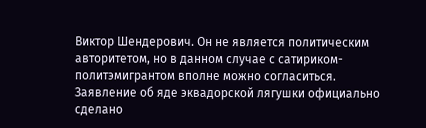Виктор Шендерович. Он не является политическим авторитетом, но в данном случае с сатириком-политэмигрантом вполне можно согласиться.
Заявление об яде эквадорской лягушки официально сделано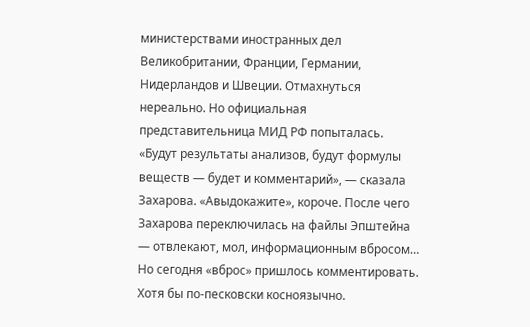министерствами иностранных дел Великобритании, Франции, Германии, Нидерландов и Швеции. Отмахнуться нереально. Но официальная представительница МИД РФ попыталась. «Будут результаты анализов, будут формулы веществ — будет и комментарий», — сказала Захарова. «Авыдокажите», короче. После чего Захарова переключилась на файлы Эпштейна — отвлекают, мол, информационным вбросом… Но сегодня «вброс» пришлось комментировать. Хотя бы по-песковски косноязычно.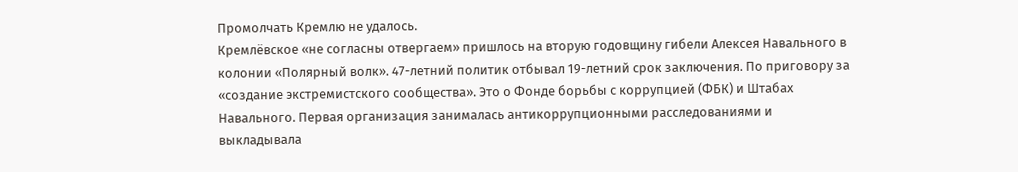Промолчать Кремлю не удалось.
Кремлёвское «не согласны отвергаем» пришлось на вторую годовщину гибели Алексея Навального в колонии «Полярный волк». 47-летний политик отбывал 19-летний срок заключения. По приговору за «создание экстремистского сообщества». Это о Фонде борьбы с коррупцией (ФБК) и Штабах Навального. Первая организация занималась антикоррупционными расследованиями и выкладывала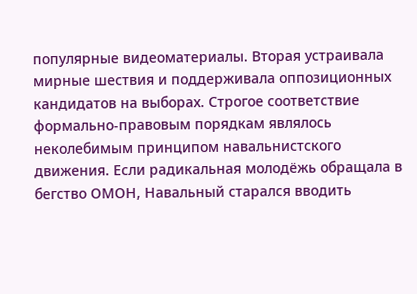популярные видеоматериалы. Вторая устраивала мирные шествия и поддерживала оппозиционных кандидатов на выборах. Строгое соответствие формально-правовым порядкам являлось неколебимым принципом навальнистского движения. Если радикальная молодёжь обращала в бегство ОМОН, Навальный старался вводить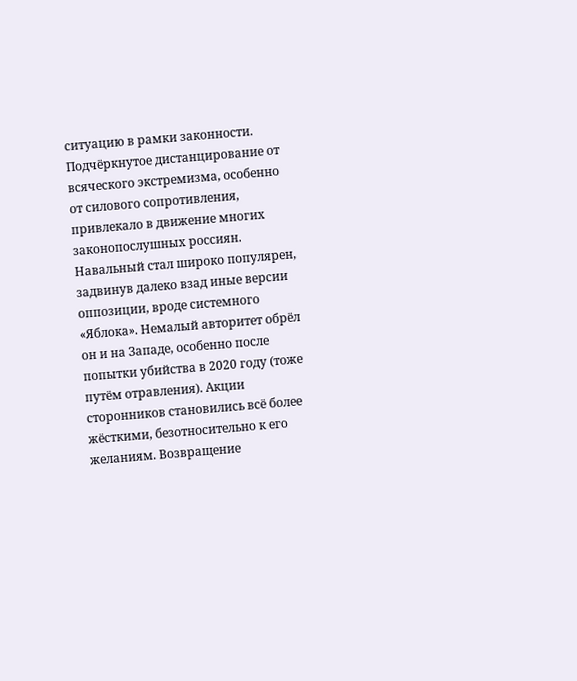ситуацию в рамки законности.
Подчёркнутое дистанцирование от всяческого экстремизма, особенно от силового сопротивления, привлекало в движение многих законопослушных россиян. Навальный стал широко популярен, задвинув далеко взад иные версии оппозиции, вроде системного «Яблока». Немалый авторитет обрёл он и на Западе, особенно после попытки убийства в 2020 году (тоже путём отравления). Акции сторонников становились всё более жёсткими, безотносительно к его желаниям. Возвращение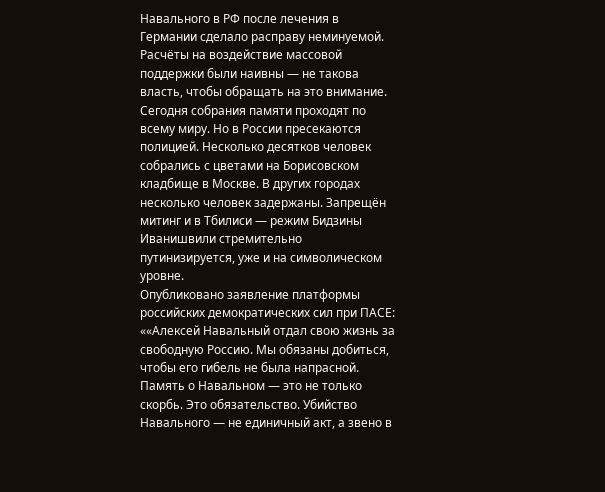Навального в РФ после лечения в Германии сделало расправу неминуемой. Расчёты на воздействие массовой поддержки были наивны — не такова власть, чтобы обращать на это внимание.
Сегодня собрания памяти проходят по всему миру. Но в России пресекаются полицией. Несколько десятков человек собрались с цветами на Борисовском кладбище в Москве. В других городах несколько человек задержаны. Запрещён митинг и в Тбилиси — режим Бидзины Иванишвили стремительно путинизируется, уже и на символическом уровне.
Опубликовано заявление платформы российских демократических сил при ПАСЕ: ««Алексей Навальный отдал свою жизнь за свободную Россию. Мы обязаны добиться, чтобы его гибель не была напрасной. Память о Навальном — это не только скорбь. Это обязательство. Убийство Навального — не единичный акт, а звено в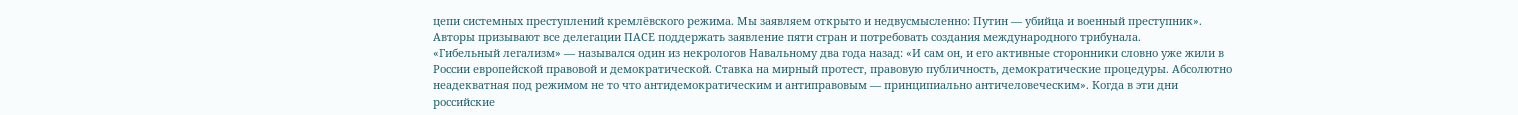цепи системных преступлений кремлёвского режима. Мы заявляем открыто и недвусмысленно: Путин — убийца и военный преступник». Авторы призывают все делегации ПАСЕ поддержать заявление пяти стран и потребовать создания международного трибунала.
«Гибельный легализм» — назывался один из некрологов Навальному два года назад: «И сам он, и его активные сторонники словно уже жили в России европейской правовой и демократической. Ставка на мирный протест, правовую публичность, демократические процедуры. Абсолютно неадекватная под режимом не то что антидемократическим и антиправовым — принципиально античеловеческим». Когда в эти дни российские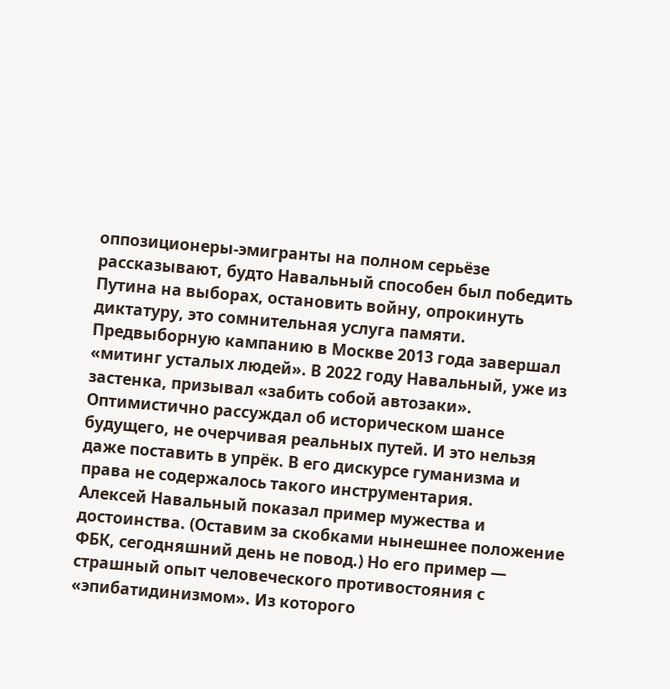оппозиционеры-эмигранты на полном серьёзе рассказывают, будто Навальный способен был победить Путина на выборах, остановить войну, опрокинуть диктатуру, это сомнительная услуга памяти.
Предвыборную кампанию в Москве 2013 года завершал «митинг усталых людей». В 2022 году Навальный, уже из застенка, призывал «забить собой автозаки». Оптимистично рассуждал об историческом шансе будущего, не очерчивая реальных путей. И это нельзя даже поставить в упрёк. В его дискурсе гуманизма и права не содержалось такого инструментария.
Алексей Навальный показал пример мужества и достоинства. (Оставим за скобками нынешнее положение ФБК, сегодняшний день не повод.) Но его пример — страшный опыт человеческого противостояния с «эпибатидинизмом». Из которого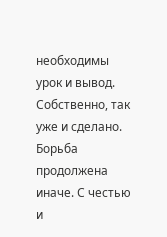необходимы урок и вывод. Собственно, так уже и сделано. Борьба продолжена иначе. С честью и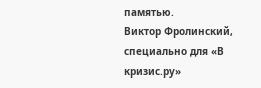памятью.
Виктор Фролинский, специально для «В кризис.ру»